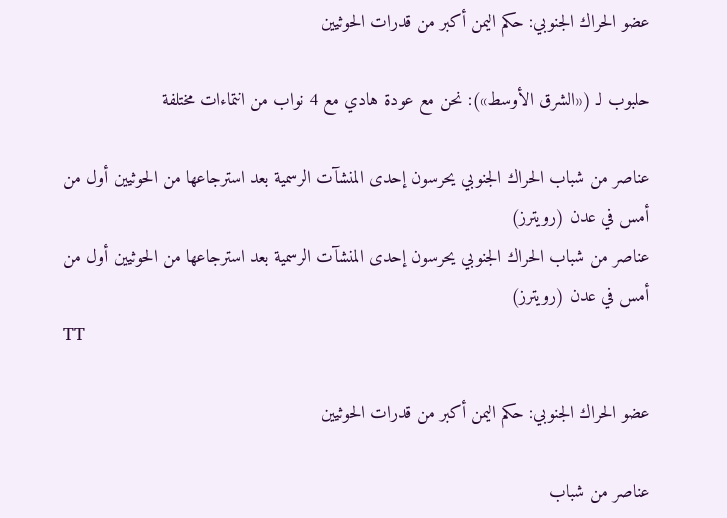عضو الحراك الجنوبي: حكم اليمن أكبر من قدرات الحوثيين

حلبوب لـ («الشرق الأوسط»): نحن مع عودة هادي مع 4 نواب من انتماءات مختلفة

عناصر من شباب الحراك الجنوبي يحرسون إحدى المنشآت الرسمية بعد استرجاعها من الحوثيين أول من أمس في عدن (رويترز)
عناصر من شباب الحراك الجنوبي يحرسون إحدى المنشآت الرسمية بعد استرجاعها من الحوثيين أول من أمس في عدن (رويترز)
TT

عضو الحراك الجنوبي: حكم اليمن أكبر من قدرات الحوثيين

عناصر من شباب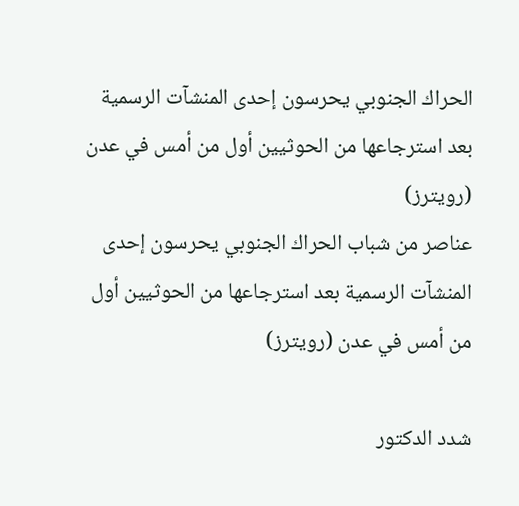الحراك الجنوبي يحرسون إحدى المنشآت الرسمية بعد استرجاعها من الحوثيين أول من أمس في عدن (رويترز)
عناصر من شباب الحراك الجنوبي يحرسون إحدى المنشآت الرسمية بعد استرجاعها من الحوثيين أول من أمس في عدن (رويترز)

شدد الدكتور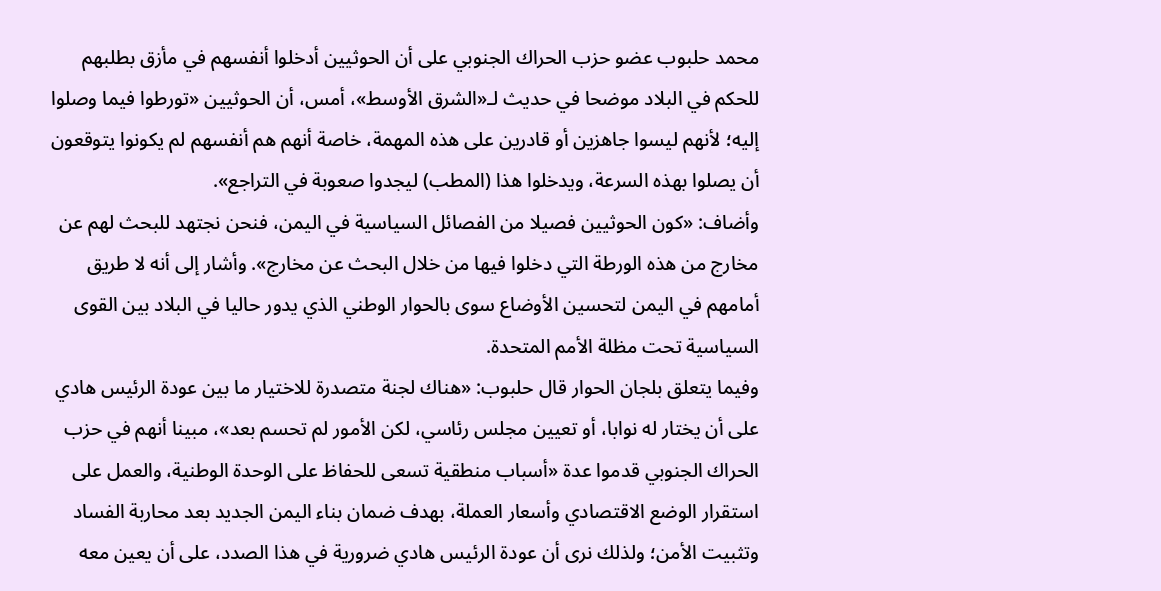محمد حلبوب عضو حزب الحراك الجنوبي على أن الحوثيين أدخلوا أنفسهم في مأزق بطلبهم للحكم في البلاد موضحا في حديث لـ«الشرق الأوسط»، أمس، أن الحوثيين «تورطوا فيما وصلوا إليه؛ لأنهم ليسوا جاهزين أو قادرين على هذه المهمة، خاصة أنهم هم أنفسهم لم يكونوا يتوقعون أن يصلوا بهذه السرعة، ويدخلوا هذا (المطب) ليجدوا صعوبة في التراجع».
وأضاف: «كون الحوثيين فصيلا من الفصائل السياسية في اليمن، فنحن نجتهد للبحث لهم عن مخارج من هذه الورطة التي دخلوا فيها من خلال البحث عن مخارج». وأشار إلى أنه لا طريق أمامهم في اليمن لتحسين الأوضاع سوى بالحوار الوطني الذي يدور حاليا في البلاد بين القوى السياسية تحت مظلة الأمم المتحدة.
وفيما يتعلق بلجان الحوار قال حلبوب: «هناك لجنة متصدرة للاختيار ما بين عودة الرئيس هادي على أن يختار له نوابا، أو تعيين مجلس رئاسي، لكن الأمور لم تحسم بعد»، مبينا أنهم في حزب الحراك الجنوبي قدموا عدة «أسباب منطقية تسعى للحفاظ على الوحدة الوطنية، والعمل على استقرار الوضع الاقتصادي وأسعار العملة، بهدف ضمان بناء اليمن الجديد بعد محاربة الفساد وتثبيت الأمن؛ ولذلك نرى أن عودة الرئيس هادي ضرورية في هذا الصدد، على أن يعين معه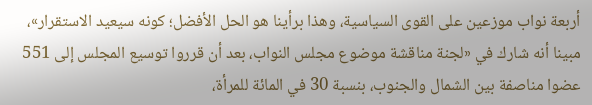أربعة نواب موزعين على القوى السياسية، وهذا برأينا هو الحل الأفضل؛ كونه سيعيد الاستقرار»، مبينا أنه شارك في «لجنة مناقشة موضوع مجلس النواب، بعد أن قرروا توسيع المجلس إلى 551 عضوا مناصفة بين الشمال والجنوب، بنسبة 30 في المائة للمرأة،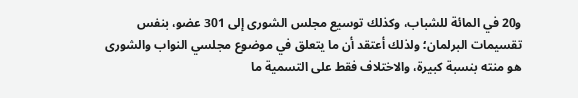و20 في المائة للشباب، وكذلك توسيع مجلس الشورى إلى 301 عضو، بنفس تقسيمات البرلمان؛ ولذلك أعتقد أن ما يتعلق في موضوع مجلسي النواب والشورى هو منته بنسبة كبيرة، والاختلاف فقط على التسمية ما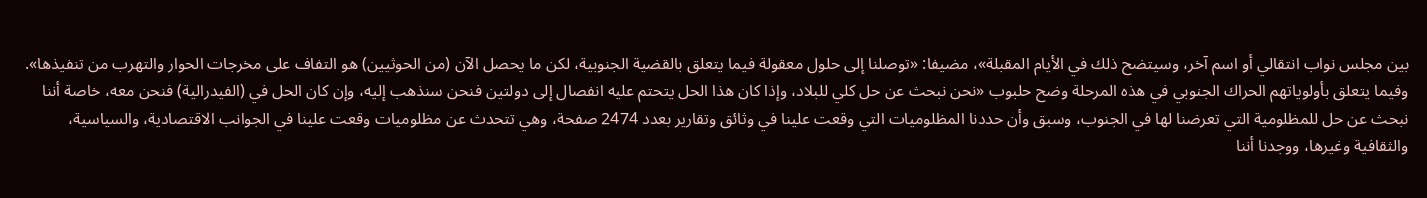بين مجلس نواب انتقالي أو اسم آخر، وسيتضح ذلك في الأيام المقبلة»، مضيفا: «توصلنا إلى حلول معقولة فيما يتعلق بالقضية الجنوبية، لكن ما يحصل الآن (من الحوثيين) هو التفاف على مخرجات الحوار والتهرب من تنفيذها».
وفيما يتعلق بأولوياتهم الحراك الجنوبي في هذه المرحلة وضح حلبوب «نحن نبحث عن حل كلي للبلاد، وإذا كان هذا الحل يتحتم عليه انفصال إلى دولتين فنحن سنذهب إليه، وإن كان الحل في (الفيدرالية) فنحن معه، خاصة أننا نبحث عن حل للمظلومية التي تعرضنا لها في الجنوب، وسبق وأن حددنا المظلوميات التي وقعت علينا في وثائق وتقارير بعدد 2474 صفحة، وهي تتحدث عن مظلوميات وقعت علينا في الجوانب الاقتصادية، والسياسية، والثقافية وغيرها، ووجدنا أننا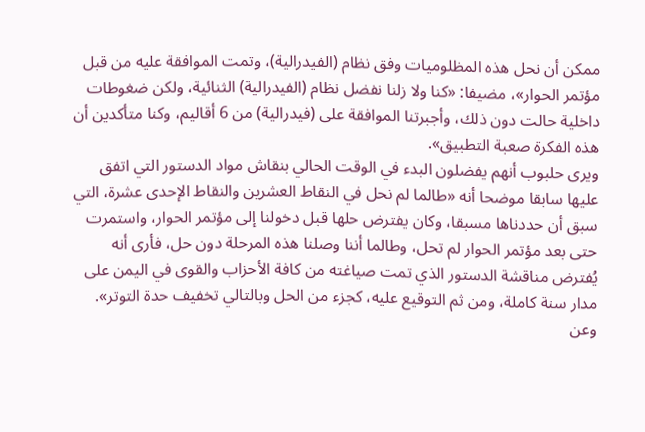ممكن أن نحل هذه المظلوميات وفق نظام (الفيدرالية)، وتمت الموافقة عليه من قبل مؤتمر الحوار»، مضيفا: «كنا ولا زلنا نفضل نظام (الفيدرالية) الثنائية، ولكن ضغوطات داخلية حالت دون ذلك، وأجبرتنا الموافقة على (فيدرالية) من 6 أقاليم، وكنا متأكدين أن هذه الفكرة صعبة التطبيق».
ويرى حلبوب أنهم يفضلون البدء في الوقت الحالي بنقاش مواد الدستور التي اتفق عليها سابقا موضحا أنه «طالما لم نحل في النقاط العشرين والنقاط الإحدى عشرة، التي سبق أن حددناها مسبقا، وكان يفترض حلها قبل دخولنا إلى مؤتمر الحوار، واستمرت حتى بعد مؤتمر الحوار لم تحل، وطالما أننا وصلنا هذه المرحلة دون حل، فأرى أنه يُفترض مناقشة الدستور الذي تمت صياغته من كافة الأحزاب والقوى في اليمن على مدار سنة كاملة، ومن ثم التوقيع عليه، كجزء من الحل وبالتالي تخفيف حدة التوتر».
وعن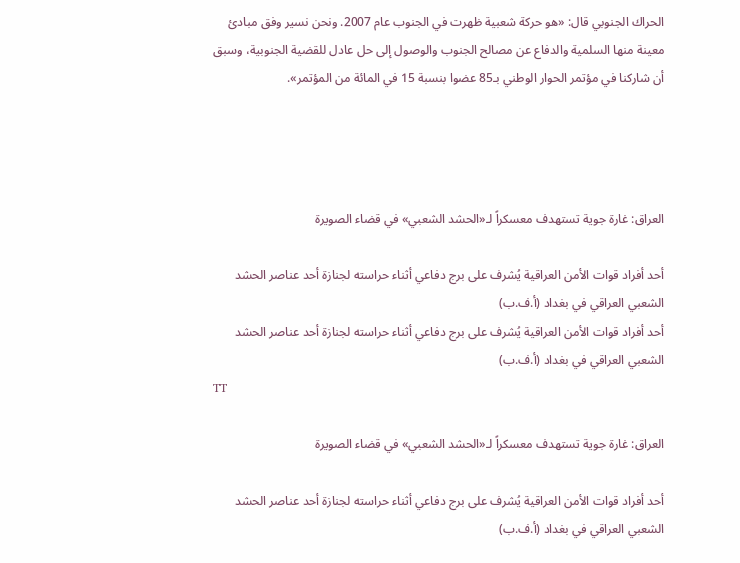الحراك الجنوبي قال: «هو حركة شعبية ظهرت في الجنوب عام 2007. ونحن نسير وفق مبادئ معينة منها السلمية والدفاع عن مصالح الجنوب والوصول إلى حل عادل للقضية الجنوبية، وسبق أن شاركنا في مؤتمر الحوار الوطني بـ85 عضوا بنسبة 15 في المائة من المؤتمر».




العراق: غارة جوية تستهدف معسكراً لـ«الحشد الشعبي» في قضاء الصويرة

أحد أفراد قوات الأمن العراقية يُشرف على برج دفاعي أثناء حراسته لجنازة أحد عناصر الحشد الشعبي العراقي في بغداد (أ.ف.ب)
أحد أفراد قوات الأمن العراقية يُشرف على برج دفاعي أثناء حراسته لجنازة أحد عناصر الحشد الشعبي العراقي في بغداد (أ.ف.ب)
TT

العراق: غارة جوية تستهدف معسكراً لـ«الحشد الشعبي» في قضاء الصويرة

أحد أفراد قوات الأمن العراقية يُشرف على برج دفاعي أثناء حراسته لجنازة أحد عناصر الحشد الشعبي العراقي في بغداد (أ.ف.ب)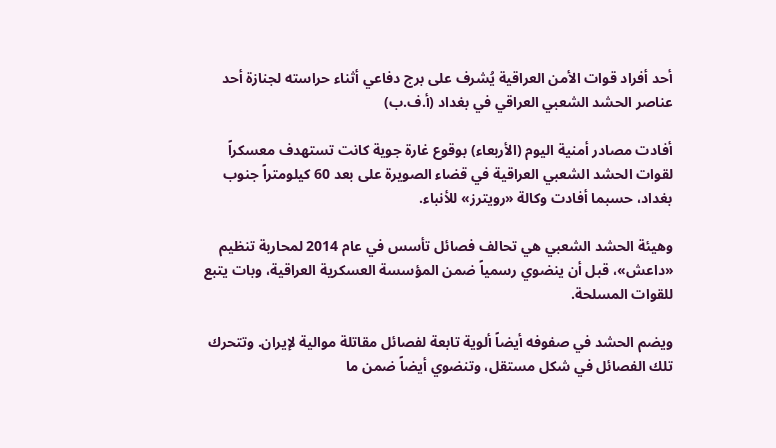أحد أفراد قوات الأمن العراقية يُشرف على برج دفاعي أثناء حراسته لجنازة أحد عناصر الحشد الشعبي العراقي في بغداد (أ.ف.ب)

أفادت مصادر أمنية اليوم (الأربعاء) بوقوع غارة جوية كانت تستهدف معسكراً لقوات الحشد الشعبي العراقية في قضاء الصويرة على بعد 60 كيلومتراً جنوب بغداد، حسبما أفادت وكالة «رويترز» للأنباء.

وهيئة الحشد الشعبي هي تحالف فصائل تأسس في عام 2014 لمحاربة تنظيم «داعش»، قبل أن ينضوي رسمياً ضمن المؤسسة العسكرية العراقية، وبات يتبع للقوات المسلحة.

ويضم الحشد في صفوفه أيضاً ألوية تابعة لفصائل مقاتلة موالية لإيران. وتتحرك تلك الفصائل في شكل مستقل، وتنضوي أيضاً ضمن ما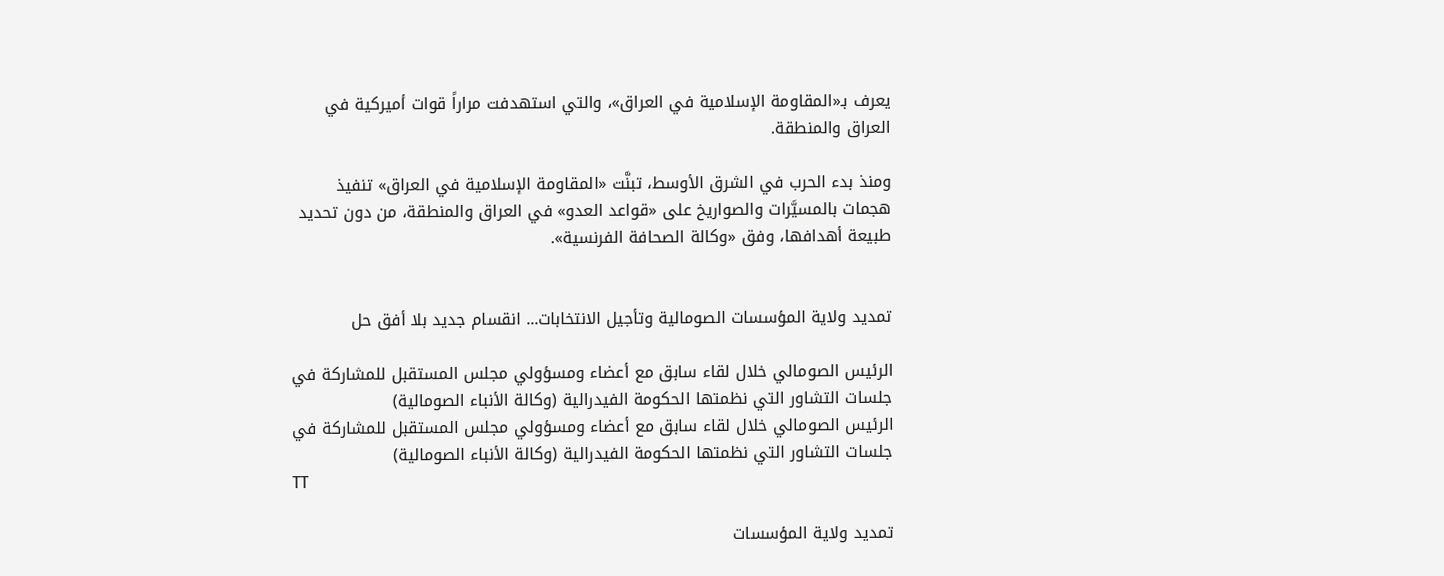يعرف بـ«المقاومة الإسلامية في العراق»، والتي استهدفت مراراً قوات أميركية في العراق والمنطقة.

ومنذ بدء الحرب في الشرق الأوسط، تبنَّت «المقاومة الإسلامية في العراق» تنفيذ هجمات بالمسيَّرات والصواريخ على «قواعد العدو» في العراق والمنطقة، من دون تحديد طبيعة أهدافها، وفق «وكالة الصحافة الفرنسية».


تمديد ولاية المؤسسات الصومالية وتأجيل الانتخابات... انقسام جديد بلا أفق حل

الرئيس الصومالي خلال لقاء سابق مع أعضاء ومسؤولي مجلس المستقبل للمشاركة في جلسات التشاور التي نظمتها الحكومة الفيدرالية (وكالة الأنباء الصومالية)
الرئيس الصومالي خلال لقاء سابق مع أعضاء ومسؤولي مجلس المستقبل للمشاركة في جلسات التشاور التي نظمتها الحكومة الفيدرالية (وكالة الأنباء الصومالية)
TT

تمديد ولاية المؤسسات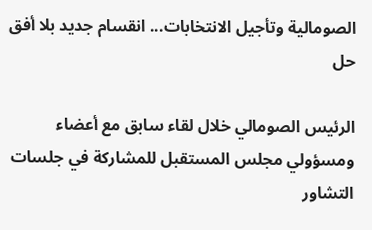الصومالية وتأجيل الانتخابات... انقسام جديد بلا أفق حل

الرئيس الصومالي خلال لقاء سابق مع أعضاء ومسؤولي مجلس المستقبل للمشاركة في جلسات التشاور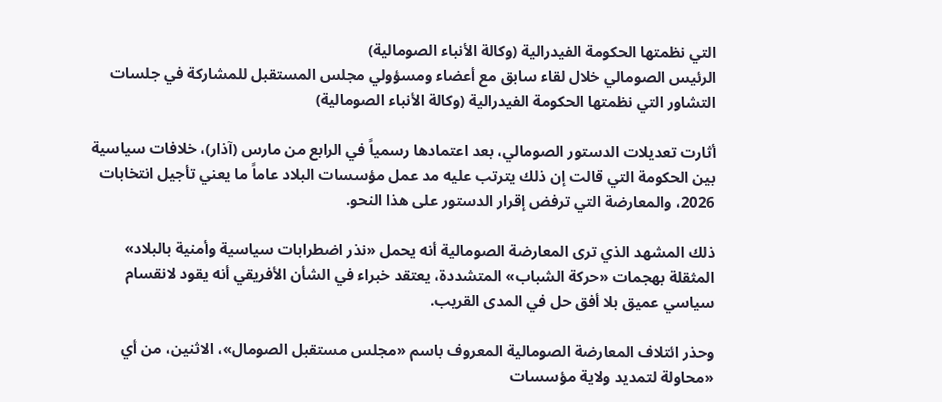التي نظمتها الحكومة الفيدرالية (وكالة الأنباء الصومالية)
الرئيس الصومالي خلال لقاء سابق مع أعضاء ومسؤولي مجلس المستقبل للمشاركة في جلسات التشاور التي نظمتها الحكومة الفيدرالية (وكالة الأنباء الصومالية)

أثارت تعديلات الدستور الصومالي، بعد اعتمادها رسمياً في الرابع من مارس (آذار)، خلافات سياسية بين الحكومة التي قالت إن ذلك يترتب عليه مد عمل مؤسسات البلاد عاماً ما يعني تأجيل انتخابات 2026، والمعارضة التي ترفض إقرار الدستور على هذا النحو.

ذلك المشهد الذي ترى المعارضة الصومالية أنه يحمل «نذر اضطرابات سياسية وأمنية بالبلاد» المثقلة بهجمات «حركة الشباب» المتشددة، يعتقد خبراء في الشأن الأفريقي أنه يقود لانقسام سياسي عميق بلا أفق حل في المدى القريب.

وحذر ائتلاف المعارضة الصومالية المعروف باسم «مجلس مستقبل الصومال»، الاثنين، من أي «محاولة لتمديد ولاية مؤسسات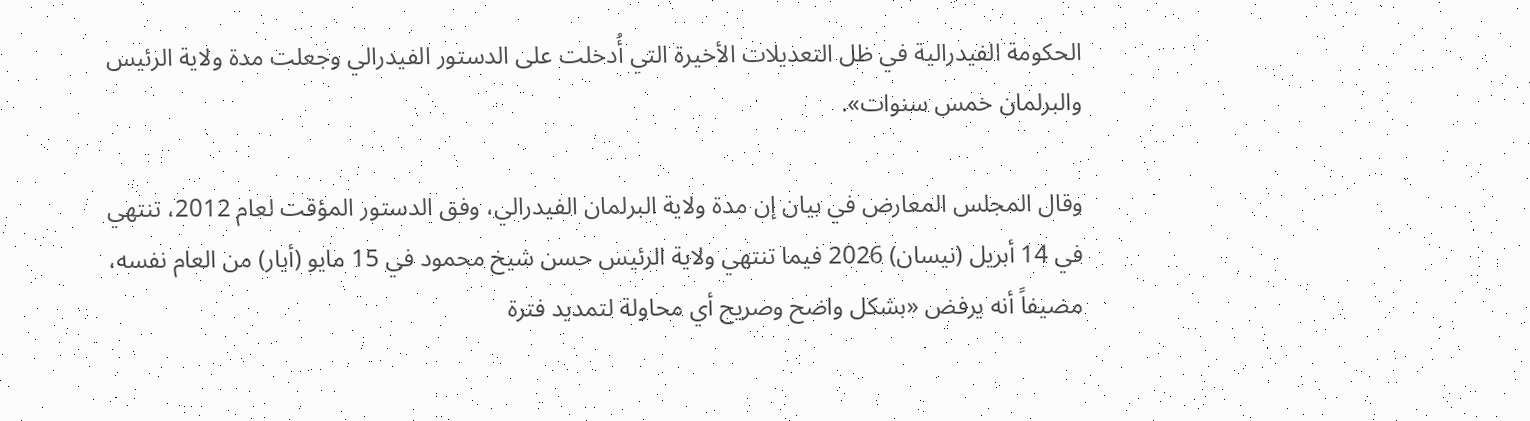الحكومة الفيدرالية في ظل التعديلات الأخيرة التي أُدخلت على الدستور الفيدرالي وجعلت مدة ولاية الرئيس والبرلمان خمس سنوات».

وقال المجلس المعارض في بيان إن مدة ولاية البرلمان الفيدرالي، وفق الدستور المؤقت لعام 2012، تنتهي في 14 أبريل (نيسان) 2026 فيما تنتهي ولاية الرئيس حسن شيخ محمود في 15 مايو (أيار) من العام نفسه، مضيفاً أنه يرفض «بشكل واضح وصريح أي محاولة لتمديد فترة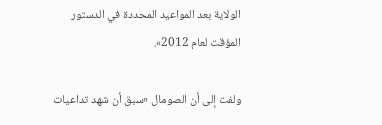الولاية بعد المواعيد المحددة في الدستور المؤقت لعام 2012».

ولفت إلى أن الصومال «سبق أن شهد تداعيات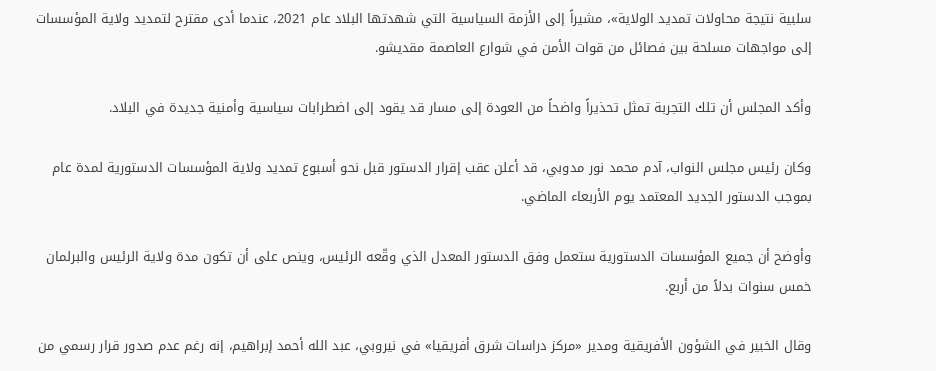سلبية نتيجة محاولات تمديد الولاية»، مشيراً إلى الأزمة السياسية التي شهدتها البلاد عام 2021، عندما أدى مقترح لتمديد ولاية المؤسسات إلى مواجهات مسلحة بين فصائل من قوات الأمن في شوارع العاصمة مقديشو.

وأكد المجلس أن تلك التجربة تمثل تحذيراً واضحاً من العودة إلى مسار قد يقود إلى اضطرابات سياسية وأمنية جديدة في البلاد.

وكان رئيس مجلس النواب، آدم محمد نور مدوبي، قد أعلن عقب إقرار الدستور قبل نحو أسبوع تمديد ولاية المؤسسات الدستورية لمدة عام بموجب الدستور الجديد المعتمد يوم الأربعاء الماضي.

وأوضح أن جميع المؤسسات الدستورية ستعمل وفق الدستور المعدل الذي وقّعه الرئيس، وينص على أن تكون مدة ولاية الرئيس والبرلمان خمس سنوات بدلاً من أربع.

وقال الخبير في الشؤون الأفريقية ومدير «مركز دراسات شرق أفريقيا» في نيروبي، عبد الله أحمد إبراهيم، إنه رغم عدم صدور قرار رسمي من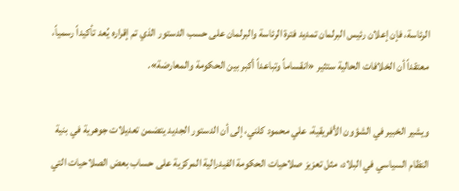الرئاسة، فإن إعلان رئيس البرلمان تمديد فترة الرئاسة والبرلمان على حسب الدستور الذي تم إقراره يُعد تأكيداً رسمياً، معتقداً أن الخلافات الحالية ستثير «انقساماً وتباعداً أكبر بين الحكومة والمعارضة».

ويشير الخبير في الشؤون الأفريقية، علي محمود كلني، إلى أن الدستور الجديد يتضمن تعديلات جوهرية في بنية النظام السياسي في البلاد، مثل تعزيز صلاحيات الحكومة الفيدرالية المركزية على حساب بعض الصلاحيات التي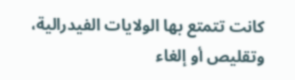كانت تتمتع بها الولايات الفيدرالية، وتقليص أو إلغاء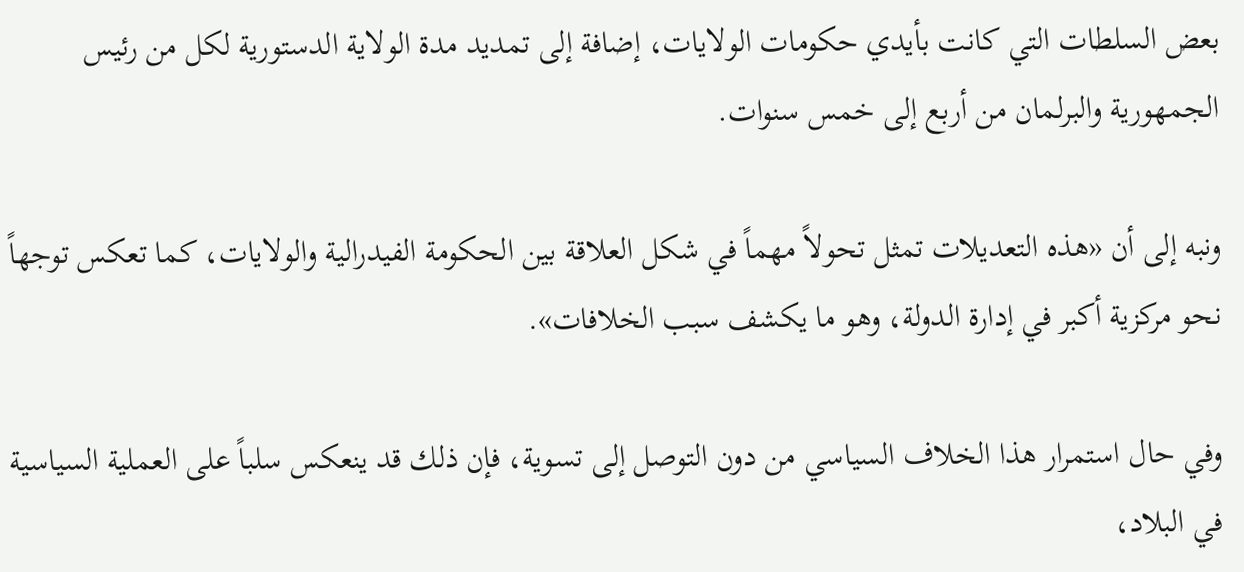بعض السلطات التي كانت بأيدي حكومات الولايات، إضافة إلى تمديد مدة الولاية الدستورية لكل من رئيس الجمهورية والبرلمان من أربع إلى خمس سنوات.

ونبه إلى أن «هذه التعديلات تمثل تحولاً مهماً في شكل العلاقة بين الحكومة الفيدرالية والولايات، كما تعكس توجهاً نحو مركزية أكبر في إدارة الدولة، وهو ما يكشف سبب الخلافات».

وفي حال استمرار هذا الخلاف السياسي من دون التوصل إلى تسوية، فإن ذلك قد ينعكس سلباً على العملية السياسية في البلاد،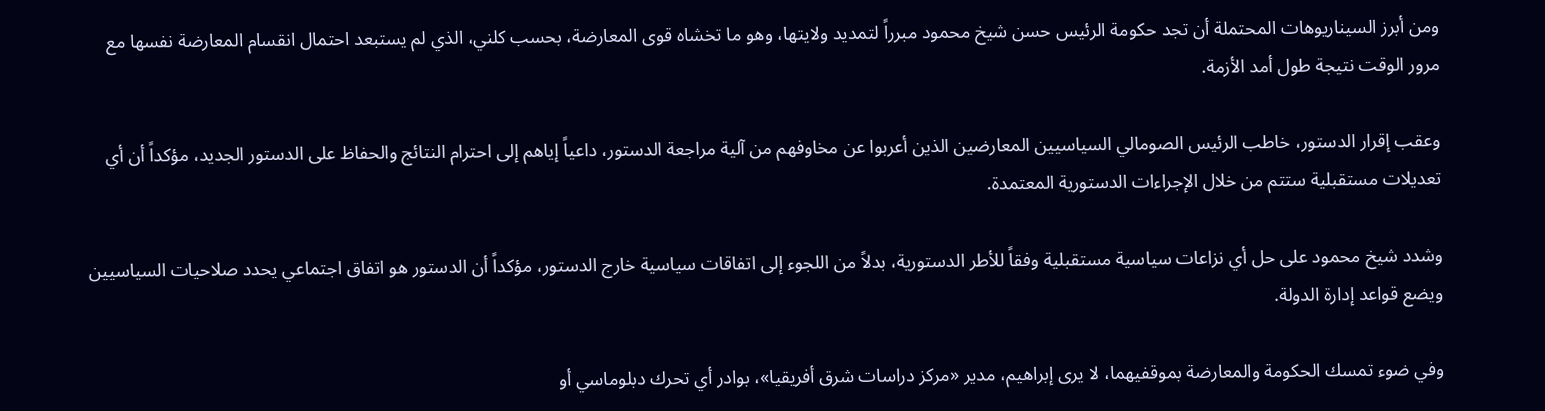ومن أبرز السيناريوهات المحتملة أن تجد حكومة الرئيس حسن شيخ محمود مبرراً لتمديد ولايتها، وهو ما تخشاه قوى المعارضة، بحسب كلني، الذي لم يستبعد احتمال انقسام المعارضة نفسها مع مرور الوقت نتيجة طول أمد الأزمة.

وعقب إقرار الدستور، خاطب الرئيس الصومالي السياسيين المعارضين الذين أعربوا عن مخاوفهم من آلية مراجعة الدستور، داعياً إياهم إلى احترام النتائج والحفاظ على الدستور الجديد، مؤكداً أن أي تعديلات مستقبلية ستتم من خلال الإجراءات الدستورية المعتمدة.

وشدد شيخ محمود على حل أي نزاعات سياسية مستقبلية وفقاً للأطر الدستورية، بدلاً من اللجوء إلى اتفاقات سياسية خارج الدستور، مؤكداً أن الدستور هو اتفاق اجتماعي يحدد صلاحيات السياسيين ويضع قواعد إدارة الدولة.

وفي ضوء تمسك الحكومة والمعارضة بموقفيهما، لا يرى إبراهيم، مدير «مركز دراسات شرق أفريقيا»، بوادر أي تحرك دبلوماسي أو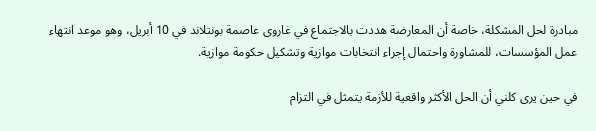مبادرة لحل المشكلة، خاصة أن المعارضة هددت بالاجتماع في غاروى عاصمة بونتلاند في 10 أبريل، وهو موعد انتهاء عمل المؤسسات، للمشاورة واحتمال إجراء انتخابات موازية وتشكيل حكومة موازية.

في حين يرى كلني أن الحل الأكثر واقعية للأزمة يتمثل في التزام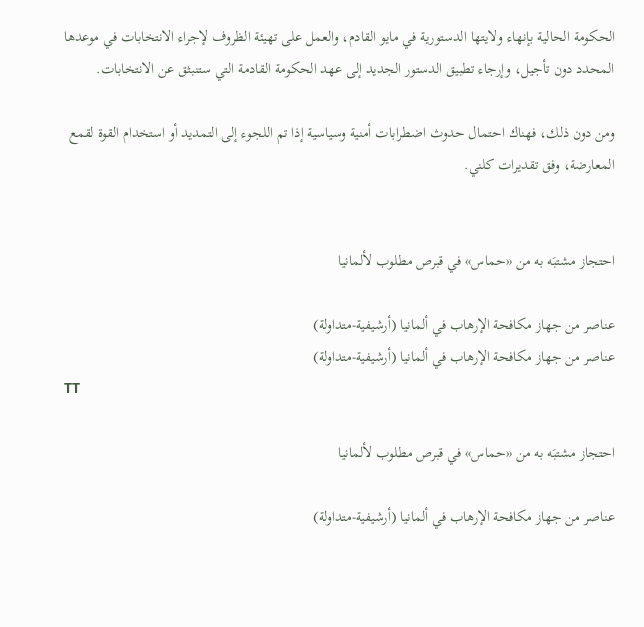الحكومة الحالية بإنهاء ولايتها الدستورية في مايو القادم، والعمل على تهيئة الظروف لإجراء الانتخابات في موعدها المحدد دون تأجيل، وإرجاء تطبيق الدستور الجديد إلى عهد الحكومة القادمة التي ستنبثق عن الانتخابات.

ومن دون ذلك، فهناك احتمال حدوث اضطرابات أمنية وسياسية إذا تم اللجوء إلى التمديد أو استخدام القوة لقمع المعارضة، وفق تقديرات كلني.


احتجاز مشتبَه به من «حماس» في قبرص مطلوب لألمانيا

عناصر من جهاز مكافحة الإرهاب في ألمانيا (أرشيفية-متداولة)
عناصر من جهاز مكافحة الإرهاب في ألمانيا (أرشيفية-متداولة)
TT

احتجاز مشتبَه به من «حماس» في قبرص مطلوب لألمانيا

عناصر من جهاز مكافحة الإرهاب في ألمانيا (أرشيفية-متداولة)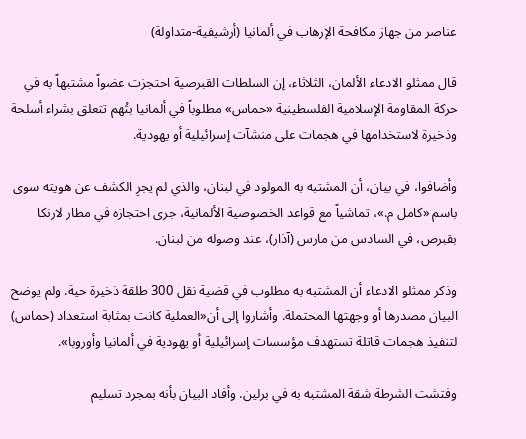عناصر من جهاز مكافحة الإرهاب في ألمانيا (أرشيفية-متداولة)

قال ‌ممثلو الادعاء الألمان، الثلاثاء، إن السلطات القبرصية احتجزت عضواً مشتبهاً به في حركة المقاومة الإسلامية الفلسطينية «حماس» مطلوباً في ألمانيا بتُهم تتعلق بشراء أسلحة وذخيرة لاستخدامها في هجمات على منشآت إسرائيلية أو يهودية.

وأضافوا، في بيان، أن المشتبه ‌به المولود ‌في لبنان، والذي لم ‌يجرِ الكشف عن هويته سوى باسم «كامل م.»، تماشياً مع قواعد الخصوصية الألمانية، جرى احتجازه في مطار لارنكا بقبرص، في السادس من مارس (آذار)، عند وصوله من لبنان.

وذكر ممثلو الادعاء أن ‌المشتبه به ‌مطلوب في قضية نقل 300 طلقة ذخيرة حية. ولم يوضح البيان مصدرها أو وجهتها المحتملة. وأشاروا إلى أن«العملية كانت بمثابة استعداد (حماس) لتنفيذ هجمات قاتلة تستهدف مؤسسات ‌إسرائيلية أو يهودية في ألمانيا وأوروبا».

وفتشت الشرطة شقة المشتبه به في برلين. وأفاد البيان بأنه بمجرد تسليم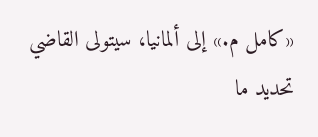«كامل م.» إلى ألمانيا، سيتولى القاضي تحديد ما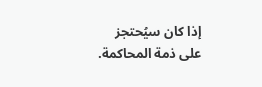إذا كان سيُحتجز على ذمة المحاكمة.